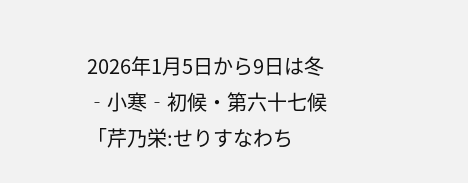2026年1月5日から9日は冬‐小寒‐初候・第六十七候「芹乃栄:せりすなわち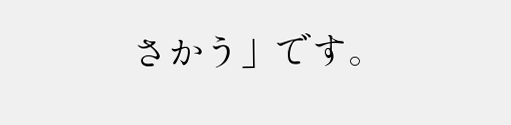さかう」です。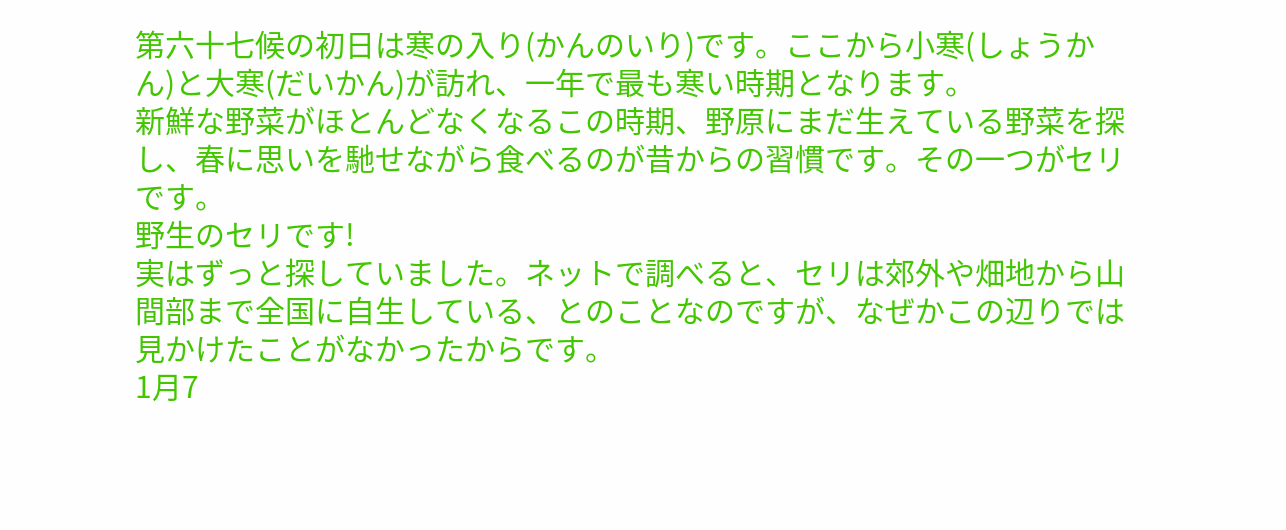第六十七候の初日は寒の入り(かんのいり)です。ここから小寒(しょうかん)と大寒(だいかん)が訪れ、一年で最も寒い時期となります。
新鮮な野菜がほとんどなくなるこの時期、野原にまだ生えている野菜を探し、春に思いを馳せながら食べるのが昔からの習慣です。その一つがセリです。
野生のセリです!
実はずっと探していました。ネットで調べると、セリは郊外や畑地から山間部まで全国に自生している、とのことなのですが、なぜかこの辺りでは見かけたことがなかったからです。
1月7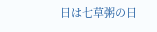日は七草粥の日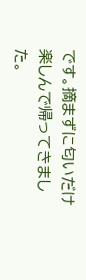です。摘まずに匂いだけ楽しんで帰ってきました。